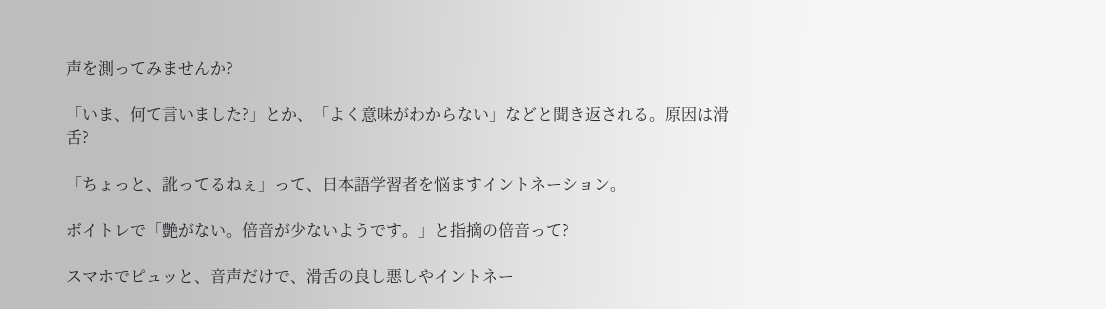声を測ってみませんか?

「いま、何て言いました?」とか、「よく意味がわからない」などと聞き返される。原因は滑舌?

「ちょっと、訛ってるねぇ」って、日本語学習者を悩ますイントネーション。

ボイトレで「艶がない。倍音が少ないようです。」と指摘の倍音って?

スマホでピュッと、音声だけで、滑舌の良し悪しやイントネー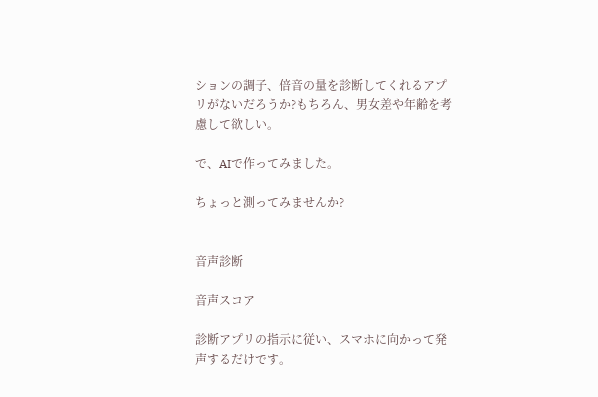ションの調子、倍音の量を診断してくれるアプリがないだろうか?もちろん、男女差や年齢を考慮して欲しい。

で、AIで作ってみました。

ちょっと測ってみませんか?


音声診断

音声スコア

診断アプリの指示に従い、スマホに向かって発声するだけです。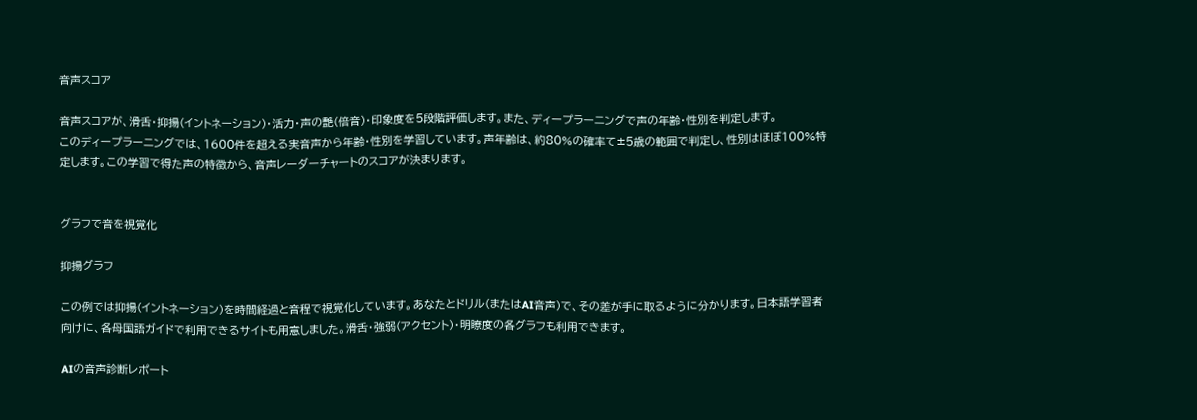音声スコア

音声スコアが、滑舌・抑揚(イントネーション)・活力・声の艶(倍音)・印象度を5段階評価します。また、ディープラーニングで声の年齢・性別を判定します。
このディープラーニングでは、1600件を超える実音声から年齢・性別を学習しています。声年齢は、約80%の確率て±5歳の範囲で判定し、性別はほぼ100%特定します。この学習で得た声の特徴から、音声レーダーチャートのスコアが決まります。


グラフで音を視覚化

抑揚グラフ

この例では抑揚(イントネーション)を時間経過と音程で視覚化しています。あなたとドリル(またはAI音声)で、その差が手に取るように分かります。日本語学習者向けに、各母国語ガイドで利用できるサイトも用意しました。滑舌・強弱(アクセント)・明瞭度の各グラフも利用できます。

AIの音声診断レポート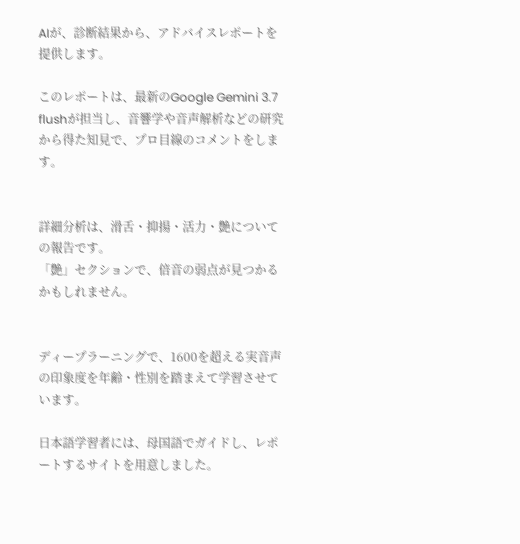AIが、診断結果から、アドバイスレポートを提供します。

このレポートは、最新のGoogle Gemini 3.7 flushが担当し、音響学や音声解析などの研究から得た知見で、プロ目線のコメントをします。


詳細分析は、滑舌・抑揚・活力・艶についての報告です。
「艶」セクションで、倍音の弱点が見つかるかもしれません。


ディープラーニングで、1600を超える実音声の印象度を年齢・性別を踏まえて学習させています。

日本語学習者には、母国語でガイドし、レポートするサイトを用意しました。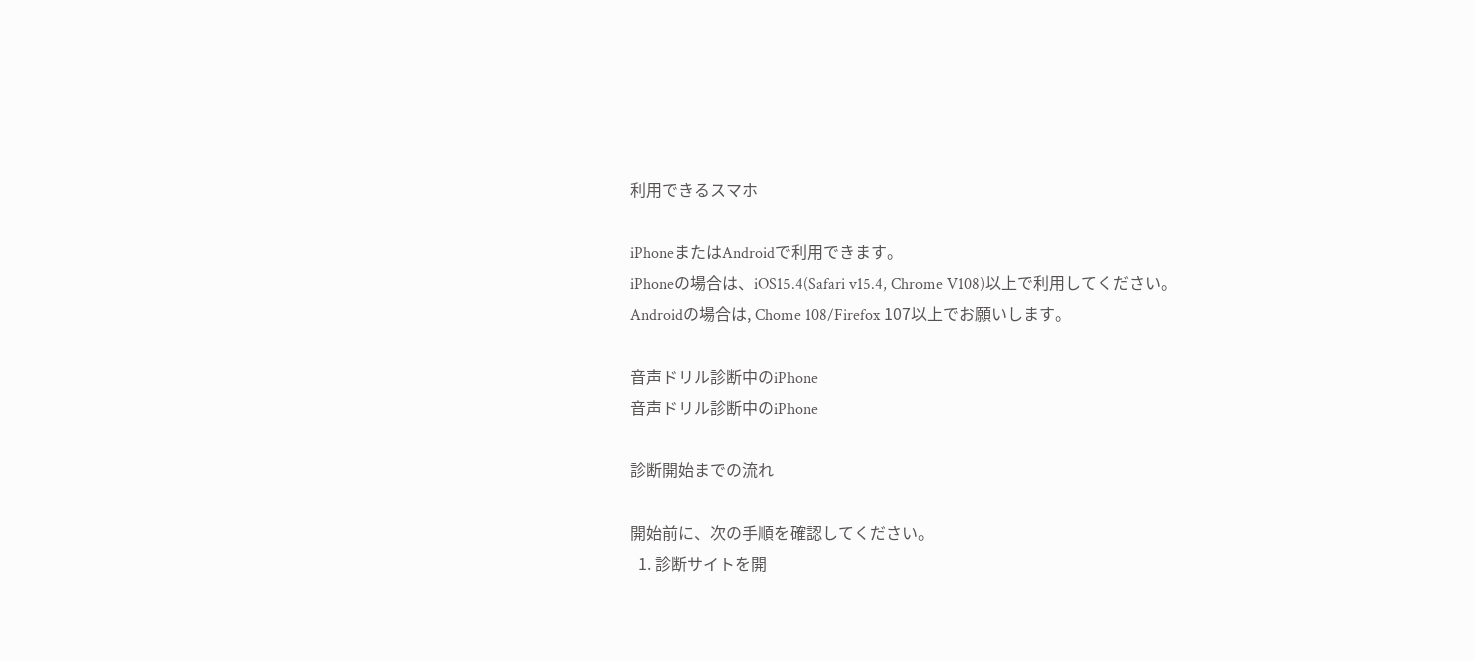利用できるスマホ

iPhoneまたはAndroidで利用できます。
iPhoneの場合は、iOS15.4(Safari v15.4, Chrome V108)以上で利用してください。
Androidの場合は, Chome 108/Firefox 107以上でお願いします。

音声ドリル診断中のiPhone
音声ドリル診断中のiPhone

診断開始までの流れ

開始前に、次の手順を確認してください。
  1. 診断サイトを開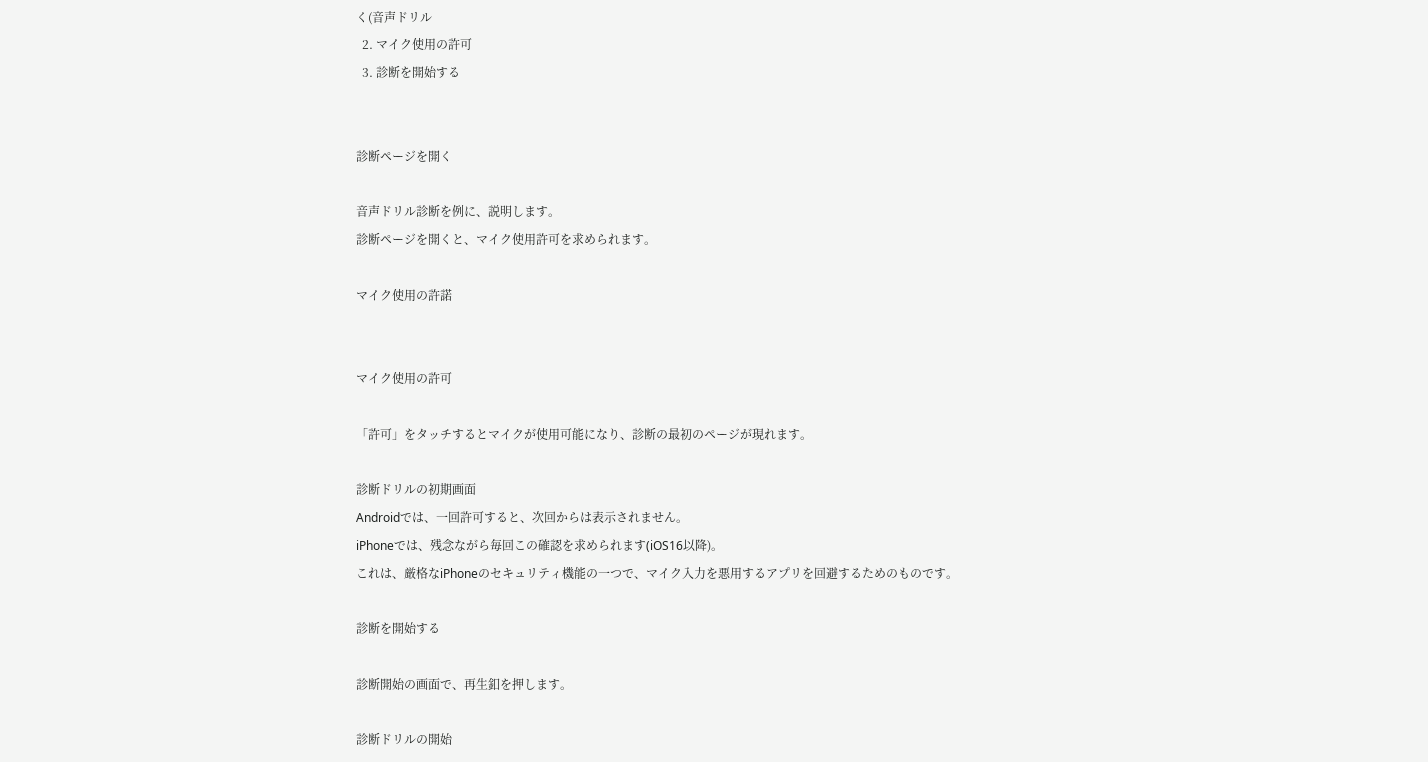く(音声ドリル
  2. マイク使用の許可
  3. 診断を開始する


診断ページを開く

音声ドリル診断を例に、説明します。
診断ページを開くと、マイク使用許可を求められます。

マイク使用の許諾


マイク使用の許可

「許可」をタッチするとマイクが使用可能になり、診断の最初のページが現れます。

診断ドリルの初期画面
Androidでは、一回許可すると、次回からは表示されません。
iPhoneでは、残念ながら毎回この確認を求められます(iOS16以降)。
これは、厳格なiPhoneのセキュリティ機能の一つで、マイク入力を悪用するアプリを回避するためのものです。

診断を開始する

診断開始の画面で、再生釦を押します。

診断ドリルの開始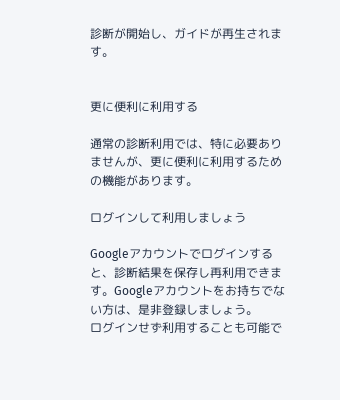診断が開始し、ガイドが再生されます。


更に便利に利用する

通常の診断利用では、特に必要ありませんが、更に便利に利用するための機能があります。

ログインして利用しましょう

Googleアカウントでログインすると、診断結果を保存し再利用できます。Googleアカウントをお持ちでない方は、是非登録しましょう。
ログインせず利用することも可能で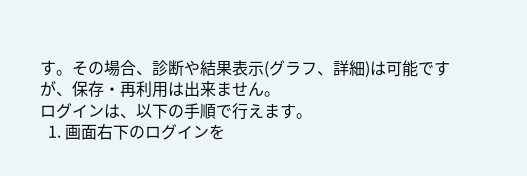す。その場合、診断や結果表示(グラフ、詳細)は可能ですが、保存・再利用は出来ません。
ログインは、以下の手順で行えます。
  1. 画面右下のログインを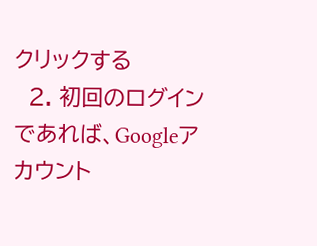クリックする
  2. 初回のログインであれば、Googleアカウント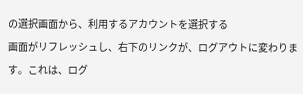の選択画面から、利用するアカウントを選択する
画面がリフレッシュし、右下のリンクが、ログアウトに変わります。これは、ログ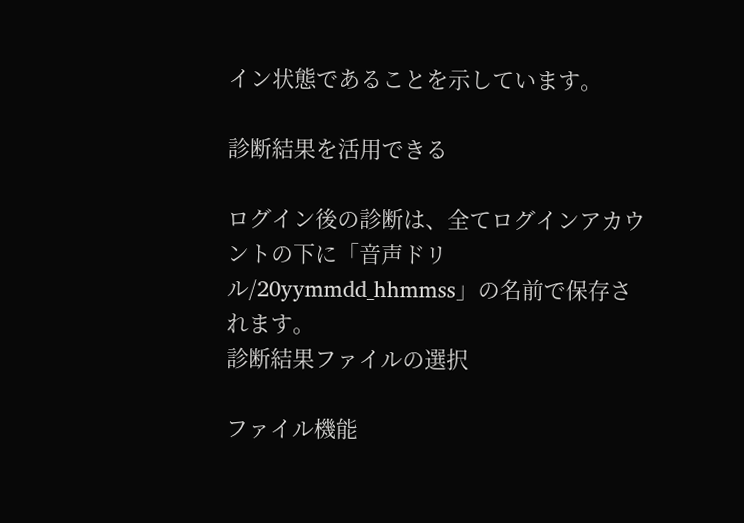イン状態であることを示しています。

診断結果を活用できる

ログイン後の診断は、全てログインアカウントの下に「音声ドリル/20yymmdd_hhmmss」の名前で保存されます。
診断結果ファイルの選択

ファイル機能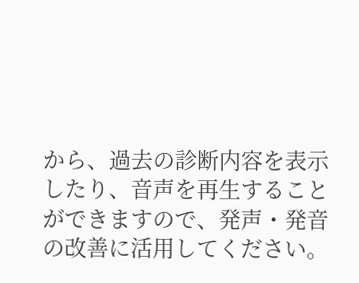から、過去の診断内容を表示したり、音声を再生することができますので、発声・発音の改善に活用してください。